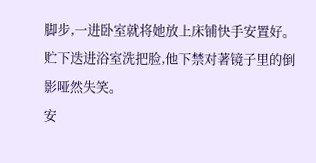脚步,一进卧室就将她放上床铺快手安置好。
贮下迭进浴室洗把脸,他下禁对著镜子里的倒影哑然失笑。
安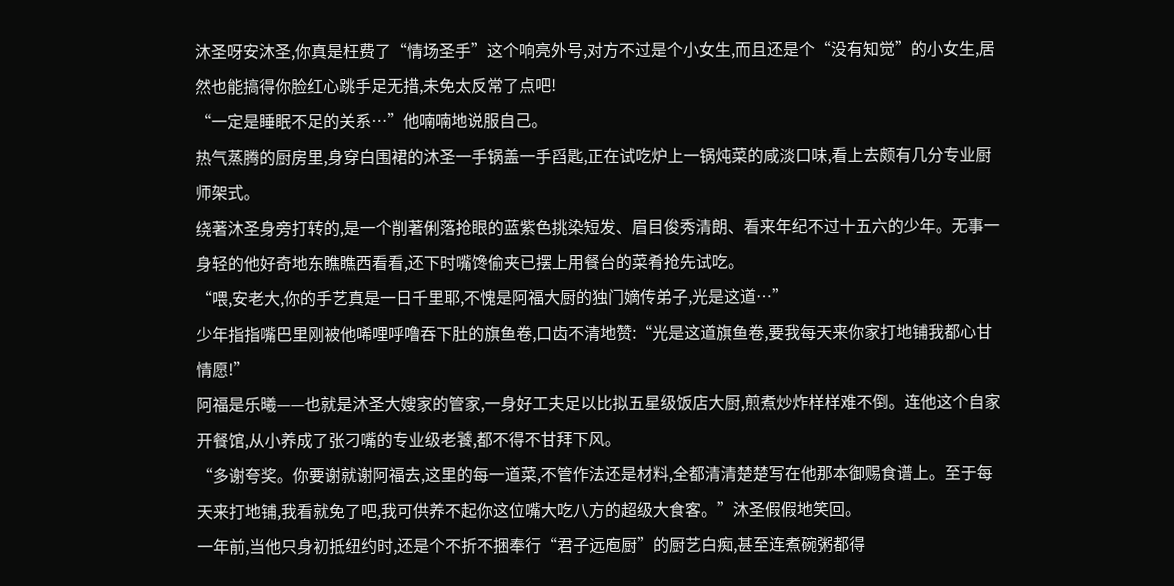沐圣呀安沐圣,你真是枉费了“情场圣手”这个响亮外号,对方不过是个小女生,而且还是个“没有知觉”的小女生,居然也能搞得你脸红心跳手足无措,未免太反常了点吧!
“一定是睡眠不足的关系…”他喃喃地说服自己。
热气蒸腾的厨房里,身穿白围裙的沐圣一手锅盖一手舀匙,正在试吃炉上一锅炖菜的咸淡口味,看上去颇有几分专业厨师架式。
绕著沐圣身旁打转的,是一个削著俐落抢眼的蓝紫色挑染短发、眉目俊秀清朗、看来年纪不过十五六的少年。无事一身轻的他好奇地东瞧瞧西看看,还下时嘴馋偷夹已摆上用餐台的菜肴抢先试吃。
“喂,安老大,你的手艺真是一日千里耶,不愧是阿福大厨的独门嫡传弟子,光是这道…”
少年指指嘴巴里刚被他唏哩呼噜吞下肚的旗鱼卷,口齿不清地赞:“光是这道旗鱼卷,要我每天来你家打地铺我都心甘情愿!”
阿福是乐曦——也就是沐圣大嫂家的管家,一身好工夫足以比拟五星级饭店大厨,煎煮炒炸样样难不倒。连他这个自家开餐馆,从小养成了张刁嘴的专业级老饕,都不得不甘拜下风。
“多谢夸奖。你要谢就谢阿福去,这里的每一道菜,不管作法还是材料,全都清清楚楚写在他那本御赐食谱上。至于每天来打地铺,我看就免了吧,我可供养不起你这位嘴大吃八方的超级大食客。”沐圣假假地笑回。
一年前,当他只身初抵纽约时,还是个不折不捆奉行“君子远庖厨”的厨艺白痴,甚至连煮碗粥都得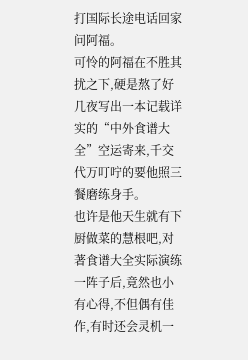打国际长途电话回家问阿福。
可怜的阿福在不胜其扰之下,硬是熬了好几夜写出一本记载详实的“中外食谱大全”空运寄来,千交代万叮咛的要他照三餐磨练身手。
也许是他天生就有下厨做菜的慧根吧,对著食谱大全实际演练一阵子后,竟然也小有心得,不但偶有佳作,有时还会灵机一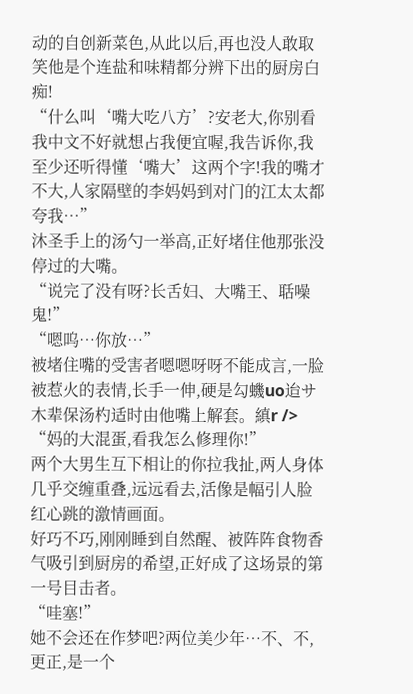动的自创新菜色,从此以后,再也没人敢取笑他是个连盐和味精都分辨下出的厨房白痴!
“什么叫‘嘴大吃八方’?安老大,你别看我中文不好就想占我便宜喔,我告诉你,我至少还听得懂‘嘴大’这两个字!我的嘴才不大,人家隔壁的李妈妈到对门的江太太都夸我…”
沐圣手上的汤勺一举高,正好堵住他那张没停过的大嘴。
“说完了没有呀?长舌妇、大嘴王、聒噪鬼!”
“嗯呜…你放…”
被堵住嘴的受害者嗯嗯呀呀不能成言,一脸被惹火的表情,长手一伸,硬是勾蟣uo迨サ木辈保汤杓适时由他嘴上解套。縝r />
“妈的大混蛋,看我怎么修理你!”
两个大男生互下相让的你拉我扯,两人身体几乎交缠重叠,远远看去,活像是幅引人脸红心跳的激情画面。
好巧不巧,刚刚睡到自然醒、被阵阵食物香气吸引到厨房的希望,正好成了这场景的第一号目击者。
“哇塞!”
她不会还在作梦吧?两位美少年…不、不,更正,是一个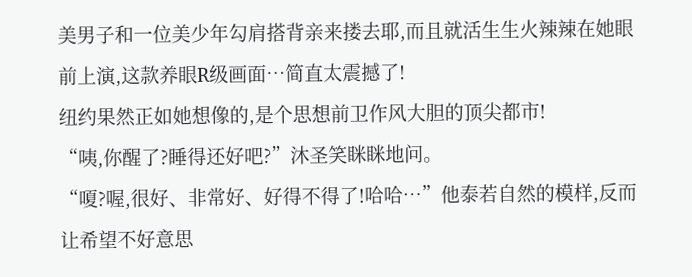美男子和一位美少年勾肩搭背亲来搂去耶,而且就活生生火辣辣在她眼前上演,这款养眼R级画面…简直太震撼了!
纽约果然正如她想像的,是个思想前卫作风大胆的顶尖都市!
“咦,你醒了?睡得还好吧?”沐圣笑眯眯地问。
“嗄?喔,很好、非常好、好得不得了!哈哈…”他泰若自然的模样,反而让希望不好意思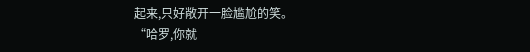起来,只好敞开一脸尴尬的笑。
“哈罗,你就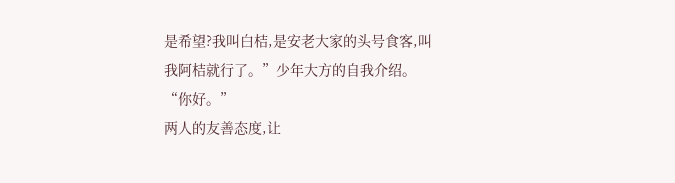是希望?我叫白桔,是安老大家的头号食客,叫我阿桔就行了。”少年大方的自我介绍。
“你好。”
两人的友善态度,让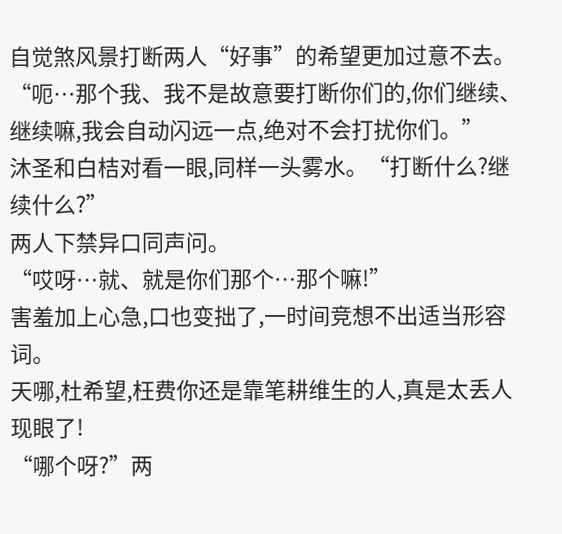自觉煞风景打断两人“好事”的希望更加过意不去。
“呃…那个我、我不是故意要打断你们的,你们继续、继续嘛,我会自动闪远一点,绝对不会打扰你们。”
沐圣和白桔对看一眼,同样一头雾水。“打断什么?继续什么?”
两人下禁异口同声问。
“哎呀…就、就是你们那个…那个嘛!”
害羞加上心急,口也变拙了,一时间竞想不出适当形容词。
天哪,杜希望,枉费你还是靠笔耕维生的人,真是太丢人现眼了!
“哪个呀?”两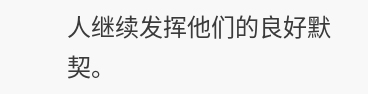人继续发挥他们的良好默契。